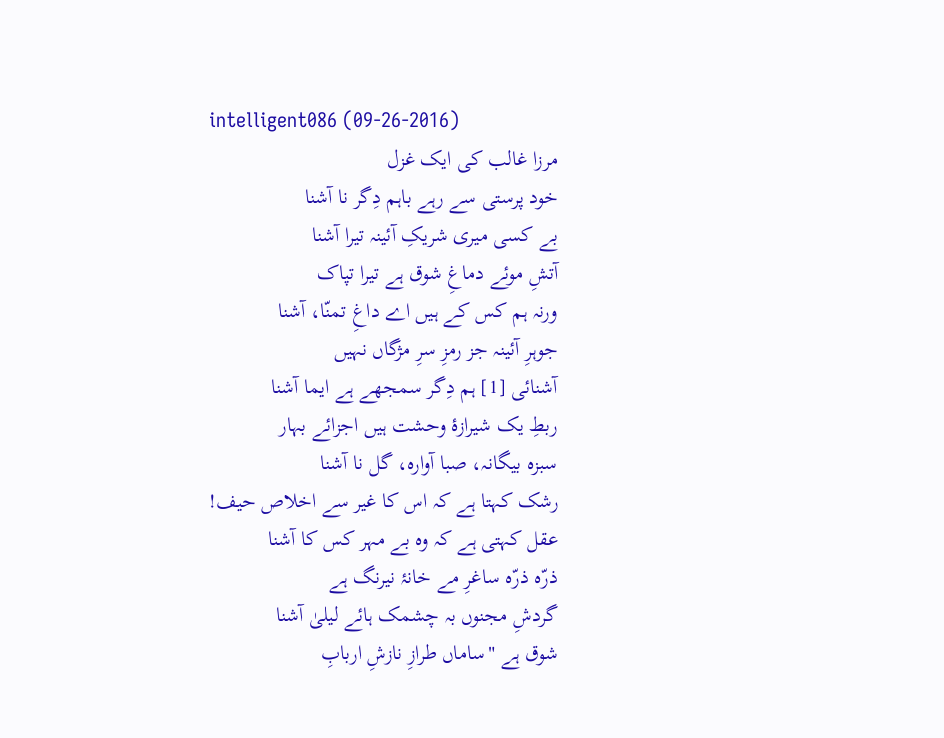intelligent086 (09-26-2016)
مرزا غالب کی ایک غزل
خود پرستی سے رہے باہم دِگر نا آشنا
بے کسی میری شریکِ آئینہ تیرا آشنا
آتشِ موئے دماغِ شوق ہے تیرا تپاک
ورنہ ہم کس کے ہیں اے داغِ تمنّا، آشنا
جوہرِ آئینہ جز رمزِ سرِ مژگاں نہیں
آشنائی [1] ہم دِگر سمجھے ہے ایما آشنا
ربطِ یک شیرازۂ وحشت ہیں اجزائے بہار
سبزہ بیگانہ، صبا آوارہ، گل نا آشنا
رشک کہتا ہے کہ اس کا غیر سے اخلاص حیف!
عقل کہتی ہے کہ وہ بے مہر کس کا آشنا
ذرّہ ذرّہ ساغرِ مے خانۂ نیرنگ ہے
گردشِ مجنوں بہ چشمک ہائے لیلیٰ آشنا
شوق ہے "ساماں طرازِ نازشِ اربابِ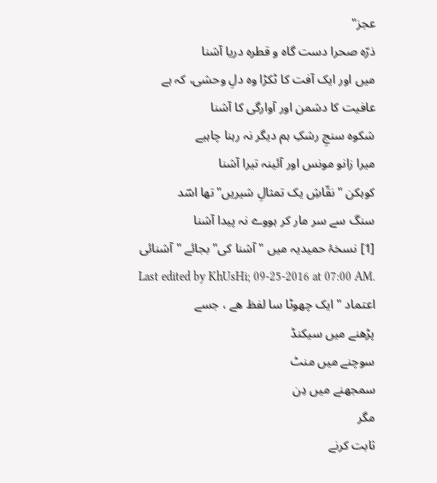عجز"
ذرّہ صحرا دست گاہ و قطرہ دریا آشنا
میں اور ایک آفت کا ٹکڑا وہ دلِ وحشی، کہ ہے
عافیت کا دشمن اور آوارگی کا آشنا
شکوہ سنجِ رشکِ ہم دیگر نہ رہنا چاہیے
میرا زانو مونس اور آئینہ تیرا آشنا
کوہکن "نقّاشِ یک تمثالِ شیریں" تھا اسؔد
سنگ سے سر مار کر ہووے نہ پیدا آشنا
[1] نسخۂ حمیدیہ میں " آشنا کی" بجائے "آشنائی
Last edited by KhUsHi; 09-25-2016 at 07:00 AM.
اعتماد " ایک چھوٹا سا لفظ ھے ، جسے
پڑھنے میں سیکنڈ
سوچنے میں منٹ
سمجھنے میں دِن
مگر
ثابت کرنے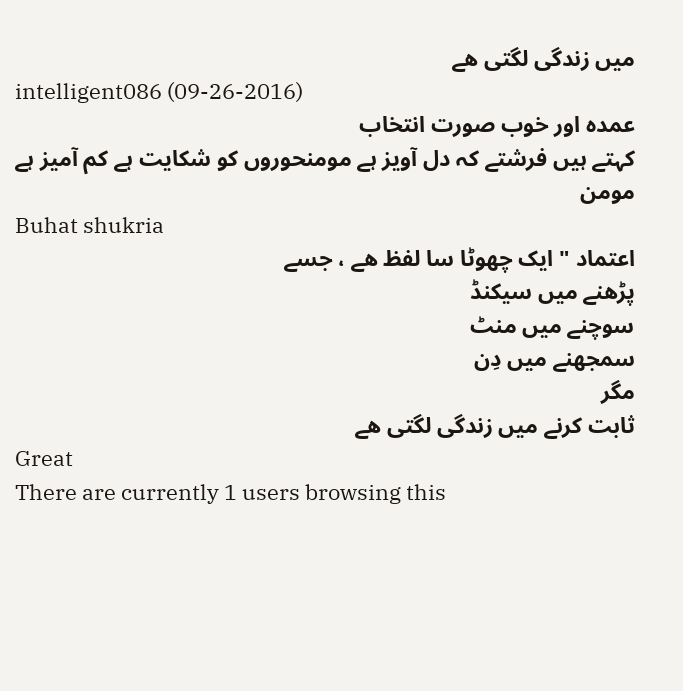میں زندگی لگتی ھے
intelligent086 (09-26-2016)
عمدہ اور خوب صورت انتخاب
کہتے ہیں فرشتے کہ دل آویز ہے مومنحوروں کو شکایت ہے کم آمیز ہے مومن
Buhat shukria
اعتماد " ایک چھوٹا سا لفظ ھے ، جسے
پڑھنے میں سیکنڈ
سوچنے میں منٹ
سمجھنے میں دِن
مگر
ثابت کرنے میں زندگی لگتی ھے
Great
There are currently 1 users browsing this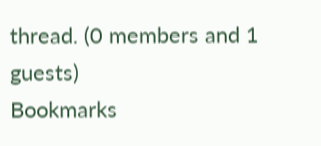thread. (0 members and 1 guests)
Bookmarks